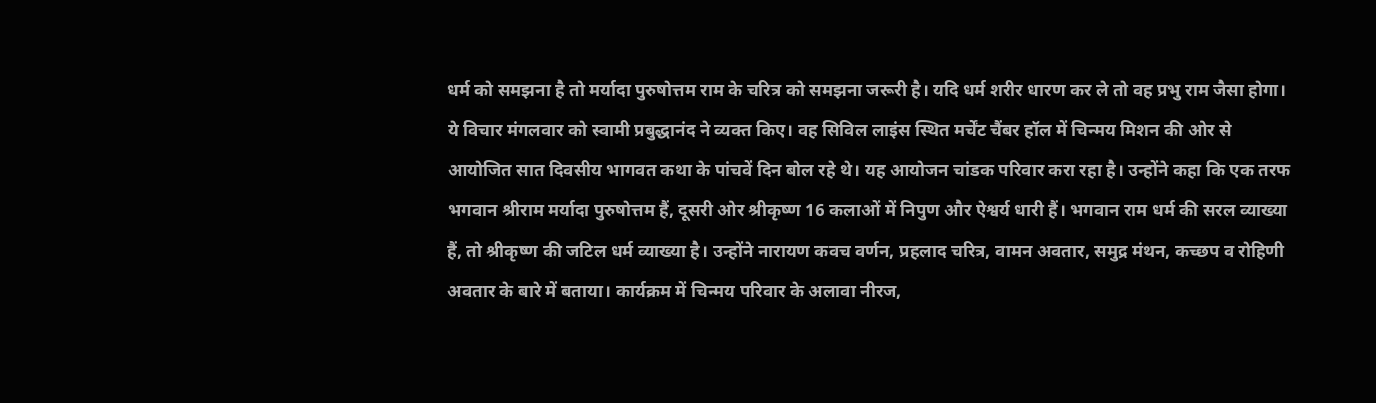धर्म को समझना है तो मर्यादा पुरुषोत्तम राम के चरित्र को समझना जरूरी है। यदि धर्म शरीर धारण कर ले तो वह प्रभु राम जैसा होगा। ये विचार मंगलवार को स्वामी प्रबुद्धानंद ने व्यक्त किए। वह सिविल लाइंस स्थित मर्चेंट चैंबर हॉल में चिन्मय मिशन की ओर से आयोजित सात दिवसीय भागवत कथा के पांचवें दिन बोल रहे थे। यह आयोजन चांडक परिवार करा रहा है। उन्होंने कहा कि एक तरफ भगवान श्रीराम मर्यादा पुरुषोत्तम हैं, दूसरी ओर श्रीकृष्ण 16 कलाओं में निपुण और ऐश्वर्य धारी हैं। भगवान राम धर्म की सरल व्याख्या हैं, तो श्रीकृष्ण की जटिल धर्म व्याख्या है। उन्होंने नारायण कवच वर्णन, प्रहलाद चरित्र, वामन अवतार, समुद्र मंथन, कच्छप व रोहिणी अवतार के बारे में बताया। कार्यक्रम में चिन्मय परिवार के अलावा नीरज,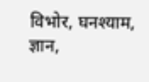विभोर, घनश्याम, ज्ञान,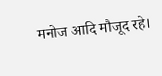मनोज आदि मौजूद रहे।